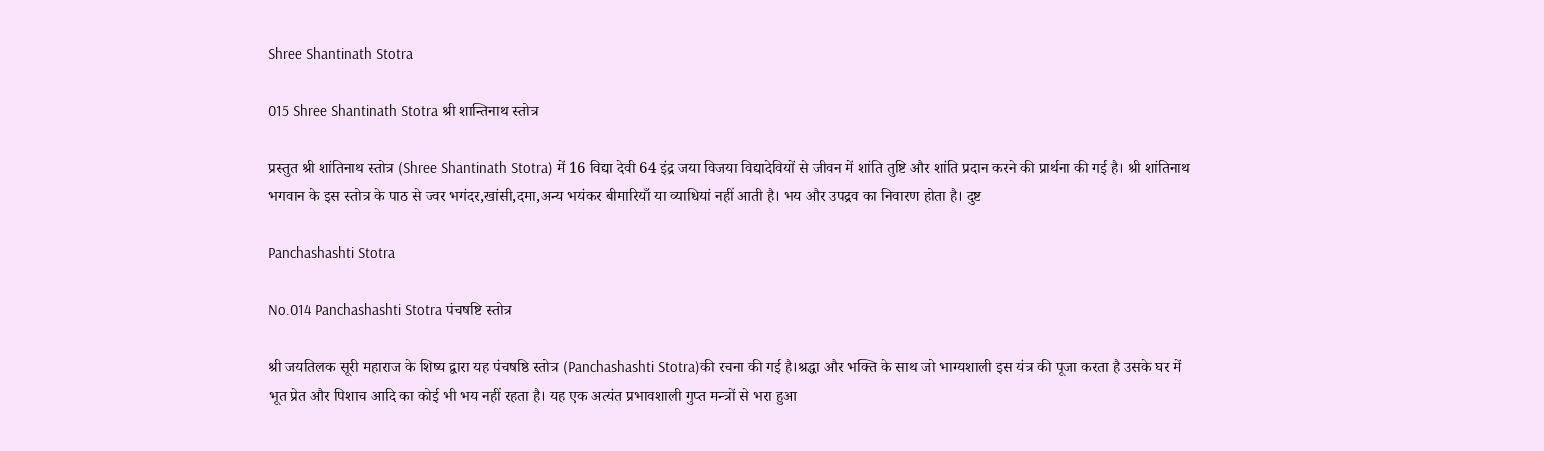Shree Shantinath Stotra

015 Shree Shantinath Stotra श्री शान्तिनाथ स्तोत्र

प्रस्तुत श्री शांतिनाथ स्तोत्र (Shree Shantinath Stotra) में 16 विद्या देवी 64 इंद्र जया विजया विद्यादेवियों से जीवन में शांति तुष्टि और शांति प्रदान करने की प्रार्थना की गई है। श्री शांतिनाथ भगवान के इस स्तोत्र के पाठ से ज्वर भगंदर,खांसी,दमा,अन्य भयंकर बीमारियाँ या व्याधियां नहीं आती है। भय और उपद्रव का निवारण होता है। दुष्ट

Panchashashti Stotra

No.014 Panchashashti Stotra पंचषष्टि स्तोत्र

श्री जयतिलक सूरी महाराज के शिष्य द्वारा यह पंचषष्ठि स्तोत्र (Panchashashti Stotra)की रचना की गई है।श्रद्धा और भक्ति के साथ जो भाग्यशाली इस यंत्र की पूजा करता है उसके घर में भूत प्रेत और पिशाच आदि का कोई भी भय नहीं रहता है। यह एक अत्यंत प्रभावशाली गुप्त मन्त्रों से भरा हुआ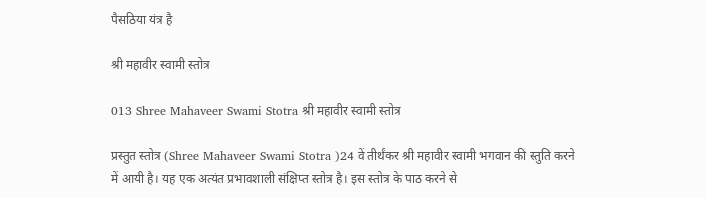पैसठिया यंत्र है

श्री महावीर स्वामी स्तोत्र

013 Shree Mahaveer Swami Stotra श्री महावीर स्वामी स्तोत्र

प्रस्तुत स्तोत्र (Shree Mahaveer Swami Stotra )24 वें तीर्थंकर श्री महावीर स्वामी भगवान की स्तुति करने में आयी है। यह एक अत्यंत प्रभावशाली संक्षिप्त स्तोत्र है। इस स्तोत्र के पाठ करने से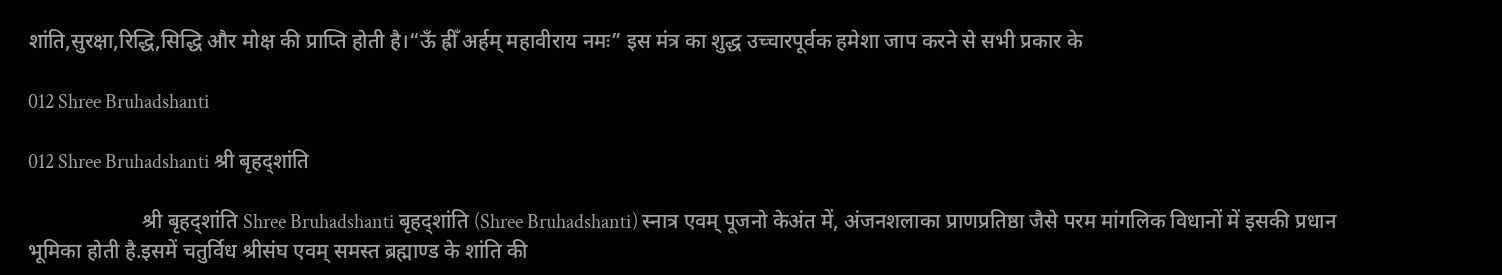शांति,सुरक्षा,रिद्धि,सिद्धि और मोक्ष की प्राप्ति होती है।“ऊँ ह्रीँ अर्हम् महावीराय नमः” इस मंत्र का शुद्ध उच्चारपूर्वक हमेशा जाप करने से सभी प्रकार के

012 Shree Bruhadshanti

012 Shree Bruhadshanti श्री बृहद्शांति

                      श्री बृहद्शांति Shree Bruhadshanti बृहद्‌शांति (Shree Bruhadshanti) स्नात्र एवम् पूजनो केअंत में, अंजनशलाका प्राणप्रतिष्ठा जैसे परम मांगलिक विधानों में इसकी प्रधान भूमिका होती है.इसमें चतुर्विध श्रीसंघ एवम् समस्त ब्रह्माण्ड के शांति की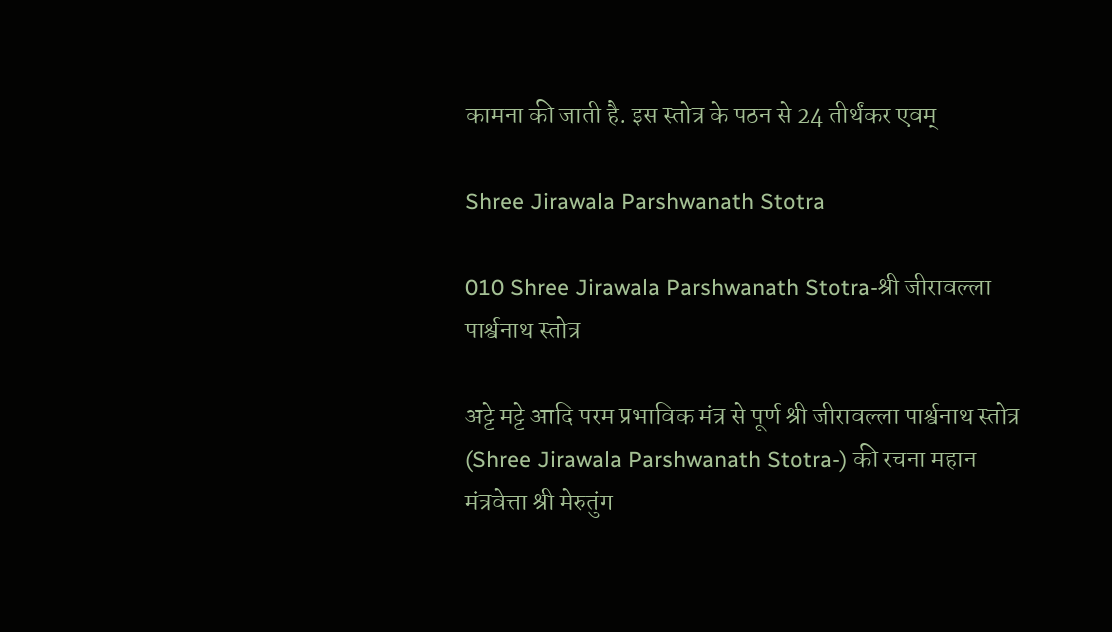कामना की जाती है. इस स्तोत्र के पठन से 24 तीर्थंकर एवम्

Shree Jirawala Parshwanath Stotra

010 Shree Jirawala Parshwanath Stotra-श्री जीरावल्ला पार्श्वनाथ स्तोत्र

अट्टे मट्टे आदि परम प्रभाविक मंत्र से पूर्ण श्री जीरावल्ला पार्श्वनाथ स्तोत्र (Shree Jirawala Parshwanath Stotra-) की रचना महान मंत्रवेत्ता श्री मेरुतुंग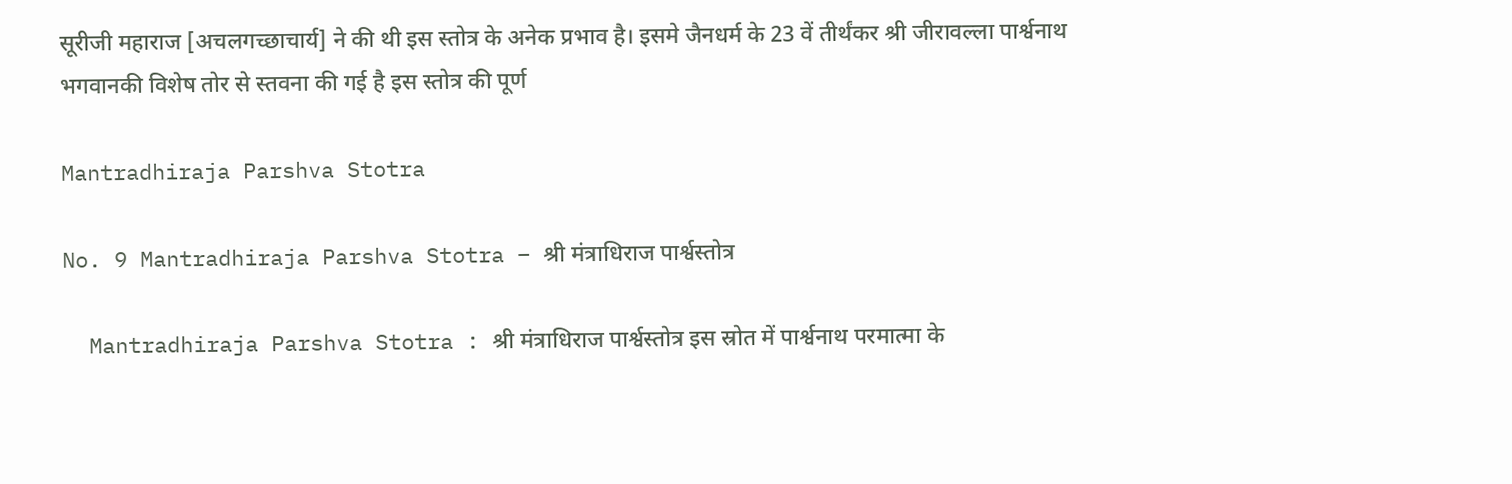सूरीजी महाराज [अचलगच्छाचार्य] ने की थी इस स्तोत्र के अनेक प्रभाव है। इसमे जैनधर्म के 23 वें तीर्थंकर श्री जीरावल्ला पार्श्वनाथ भगवानकी विशेष तोर से स्तवना की गई है इस स्तोत्र की पूर्ण

Mantradhiraja Parshva Stotra

No. 9 Mantradhiraja Parshva Stotra – श्री मंत्राधिराज पार्श्वस्तोत्र

  Mantradhiraja Parshva Stotra : श्री मंत्राधिराज पार्श्वस्तोत्र इस स्रोत में पार्श्वनाथ परमात्मा के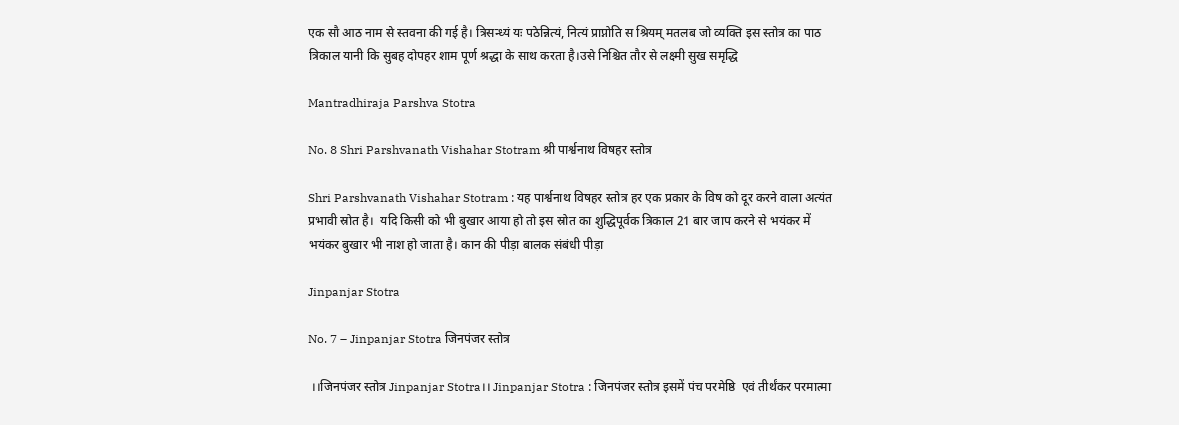एक सौ आठ नाम से स्तवना की गई है। त्रिसन्ध्यं यः पठेन्नित्यं, नित्यं प्राप्नोति स श्रियम् मतलब जो व्यक्ति इस स्तोत्र का पाठ त्रिकाल यानी कि सुबह दोपहर शाम पूर्ण श्रद्धा के साथ करता है।उसे निश्चित तौर से लक्ष्मी सुख समृद्धि

Mantradhiraja Parshva Stotra

No. 8 Shri Parshvanath Vishahar Stotram श्री पार्श्वनाथ विषहर स्तोत्र

Shri Parshvanath Vishahar Stotram : यह पार्श्वनाथ विषहर स्तोत्र हर एक प्रकार के विष को दूर करने वाला अत्यंत प्रभावी स्रोत है।  यदि किसी को भी बुखार आया हो तो इस स्रोत का शुद्धिपूर्वक त्रिकाल 21 बार जाप करने से भयंकर में भयंकर बुखार भी नाश हो जाता है। कान की पीड़ा बालक संबंधी पीड़ा

Jinpanjar Stotra

No. 7 – Jinpanjar Stotra जिनपंजर स्तोत्र

 ।।जिनपंजर स्तोत्र Jinpanjar Stotra।। Jinpanjar Stotra : जिनपंजर स्तोत्र इसमें पंच परमेष्ठि  एवं तीर्थंकर परमात्मा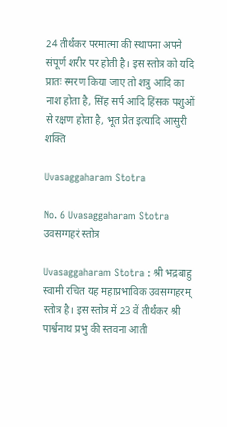24 तीर्थंकर परमात्मा की स्थापना अपने संपूर्ण शरीर पर होती है। इस स्तोत्र को यदि प्रातः स्मरण किया जाए तो शत्रु आदि का नाश होता है, सिंह सर्प आदि हिंसक पशुओं से रक्षण होता है, भूत प्रेत इत्यादि आसुरी शक्ति

Uvasaggaharam Stotra

No. 6 Uvasaggaharam Stotra उवसग्गहरं स्तोत्र

Uvasaggaharam Stotra : श्री भद्रबाहु स्वामी रचित यह महाप्रभाविक उवसग्गहरम् स्तोत्र है। इस स्तोत्र में 23 वें तीर्थंकर श्री पार्श्वनाथ प्रभु की स्तवना आती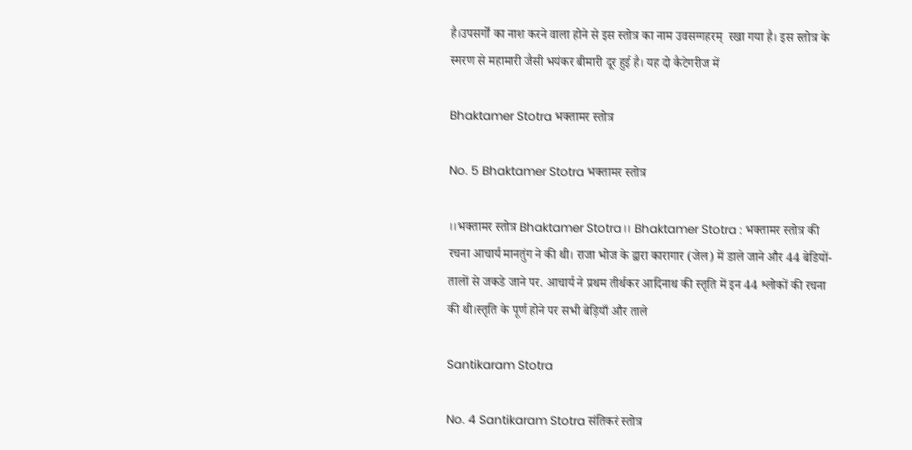है।उपसर्गों का नाश करने वाला होने से इस स्तोत्र का नाम उवसग्गहरम्  रखा गया है। इस स्तोत्र के स्मरण से महामारी जैसी भयंकर बीमारी दूर हुई है। यह दो कैटेगरीज में

Bhaktamer Stotra भक्तामर स्तोत्र

No. 5 Bhaktamer Stotra भक्तामर स्तोत्र

।।भक्तामर स्तोत्र Bhaktamer Stotra।। Bhaktamer Stotra : भक्तामर स्तोत्र की रचना आचार्य मानतुंग ने की थी। राजा भोज के द्वारा कारागार (जेल) में डाले जाने और 44 बेडियों-तालों से जकडे जाने पर. आचार्य ने प्रथम तीर्थकर आदिनाथ की स्तृति में इन 44 श्लोकों की रचना की थी।स्तृति के पूर्ण होने पर सभी बेड़ियाँ और ताले

Santikaram Stotra

No. 4 Santikaram Stotra संतिकरं स्तोत्र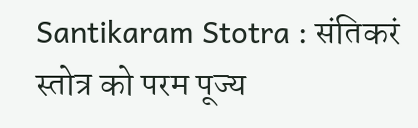Santikaram Stotra : संतिकरं स्तोत्र को परम पूज्य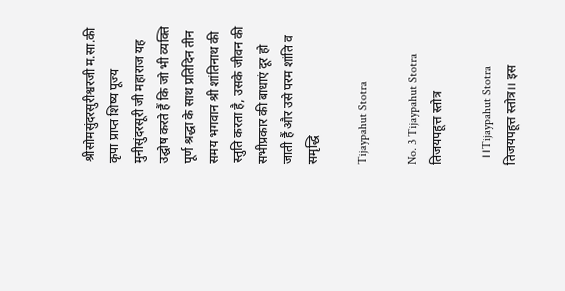श्रीसोमसुंदरसुरीश्वरजी म.सा.की कृपा प्राप्त शिष्य पूज्य मुनीसुंदरसूरी जी महाराज यह उद्घोष करते हैं कि जो भी व्यक्ति पूर्ण श्रद्धा के साथ प्रतिदिन तीन समय भगवान श्री शांतिनाथ की स्तुति करता है, उसके जीवन की सभीप्रकार की बाधाएं दूर हो जाती हैं और उसे परम शांति व समृद्धि

Tijaypahut Stotra

No. 3 Tijaypahut Stotra तिजयपहूत्त स्तोत्र

  ।।Tijaypahut Stotra तिजयपहूत्त स्तोत्र।। इस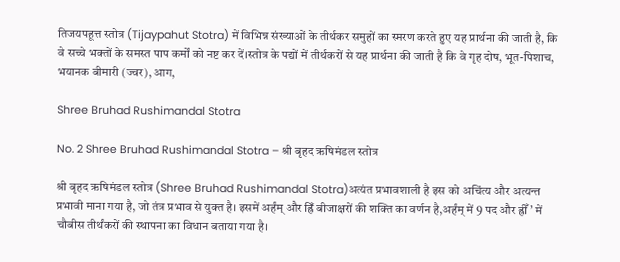तिजयपहूत्त स्तोत्र (Tijaypahut Stotra) में विभिन्न संख्याओं के तीर्थकर समुहों का स्मरण करते हुए यह प्रार्थना की जाती है, कि वे सच्चे भक्तों के समस्त पाप कर्मों को नष्ट कर दें।स्तोत्र के पद्यों में तीर्थकरों से यह प्रार्थना की जाती है कि वे गृह दोष, भूत-पिशाच, भयानक बीमारी (ज्वर), आग,

Shree Bruhad Rushimandal Stotra

No. 2 Shree Bruhad Rushimandal Stotra – श्री बृहद ऋषिमंडल स्तोत्र

श्री बृहद ऋषिमंडल स्तोत्र (Shree Bruhad Rushimandal Stotra)अत्यंत प्रभावशाली है इस को अचिंत्य और अत्यन्त प्रभावी माना गया है, जो तंत्र प्रभाव से युक्त है। इसमें अर्हंम् और ह्रिँ बीजाक्षरों की शक्ति का वर्णन है,अर्हंम् में 9 पद और ह्रीँ’ में चौबीस तीर्थंकरों की स्थापना का विधान बताया गया है।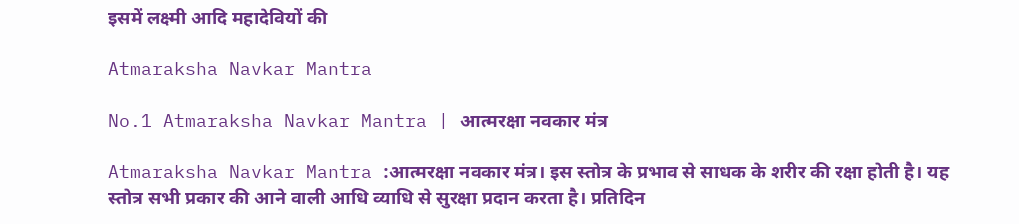इसमें लक्ष्मी आदि महादेवियों की

Atmaraksha Navkar Mantra

No.1 Atmaraksha Navkar Mantra | आत्मरक्षा नवकार मंत्र

Atmaraksha Navkar Mantra :आत्मरक्षा नवकार मंत्र। इस स्तोत्र के प्रभाव से साधक के शरीर की रक्षा होती है। यह स्तोत्र सभी प्रकार की आने वाली आधि व्याधि से सुरक्षा प्रदान करता है। प्रतिदिन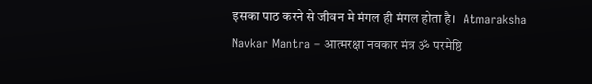इसका पाठ करने से जीवन मे मंगल ही मंगल होता है।   Atmaraksha Navkar Mantra – आत्मरक्षा नवकार मंत्र ॐ परमेष्ठि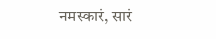नमस्कारं, सारं